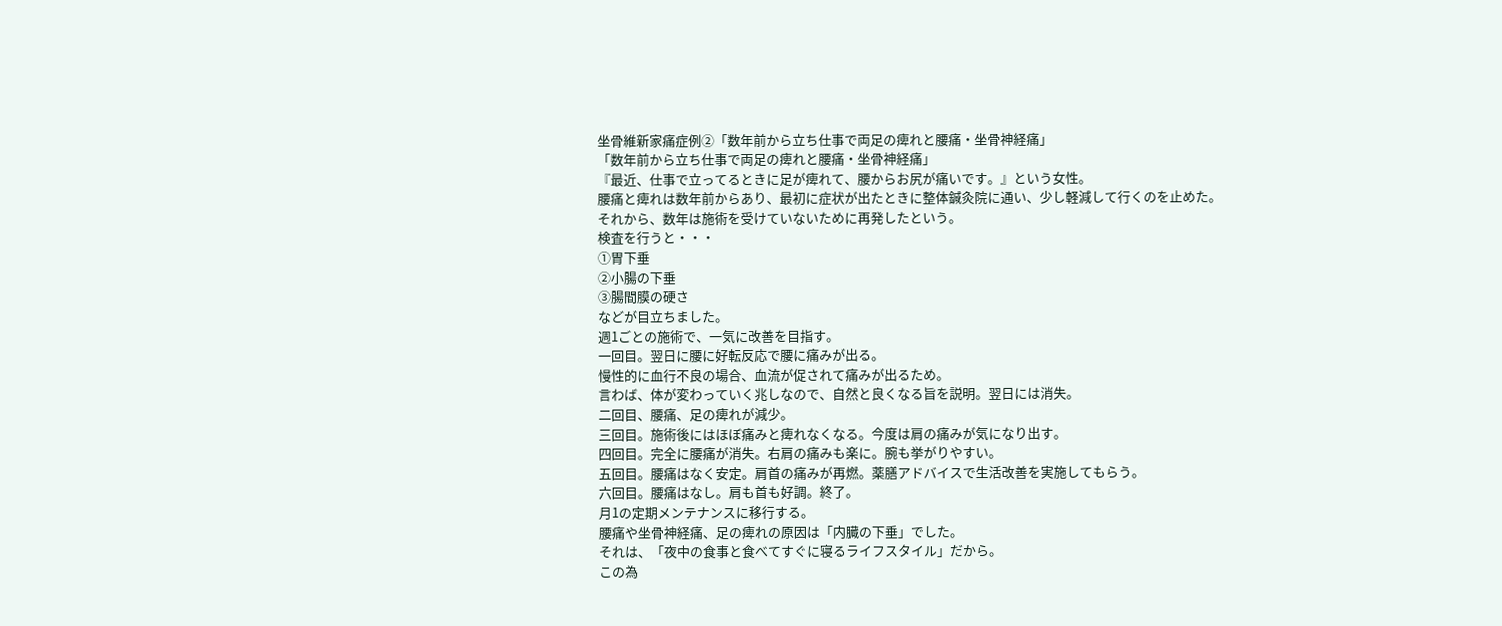坐骨維新家痛症例②「数年前から立ち仕事で両足の痺れと腰痛・坐骨神経痛」
「数年前から立ち仕事で両足の痺れと腰痛・坐骨神経痛」
『最近、仕事で立ってるときに足が痺れて、腰からお尻が痛いです。』という女性。
腰痛と痺れは数年前からあり、最初に症状が出たときに整体鍼灸院に通い、少し軽減して行くのを止めた。
それから、数年は施術を受けていないために再発したという。
検査を行うと・・・
①胃下垂
②小腸の下垂
③腸間膜の硬さ
などが目立ちました。
週1ごとの施術で、一気に改善を目指す。
一回目。翌日に腰に好転反応で腰に痛みが出る。
慢性的に血行不良の場合、血流が促されて痛みが出るため。
言わば、体が変わっていく兆しなので、自然と良くなる旨を説明。翌日には消失。
二回目、腰痛、足の痺れが減少。
三回目。施術後にはほぼ痛みと痺れなくなる。今度は肩の痛みが気になり出す。
四回目。完全に腰痛が消失。右肩の痛みも楽に。腕も挙がりやすい。
五回目。腰痛はなく安定。肩首の痛みが再燃。薬膳アドバイスで生活改善を実施してもらう。
六回目。腰痛はなし。肩も首も好調。終了。
月1の定期メンテナンスに移行する。
腰痛や坐骨神経痛、足の痺れの原因は「内臓の下垂」でした。
それは、「夜中の食事と食べてすぐに寝るライフスタイル」だから。
この為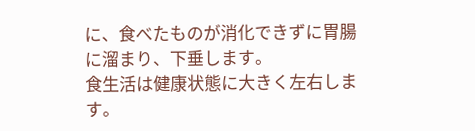に、食べたものが消化できずに胃腸に溜まり、下垂します。
食生活は健康状態に大きく左右します。